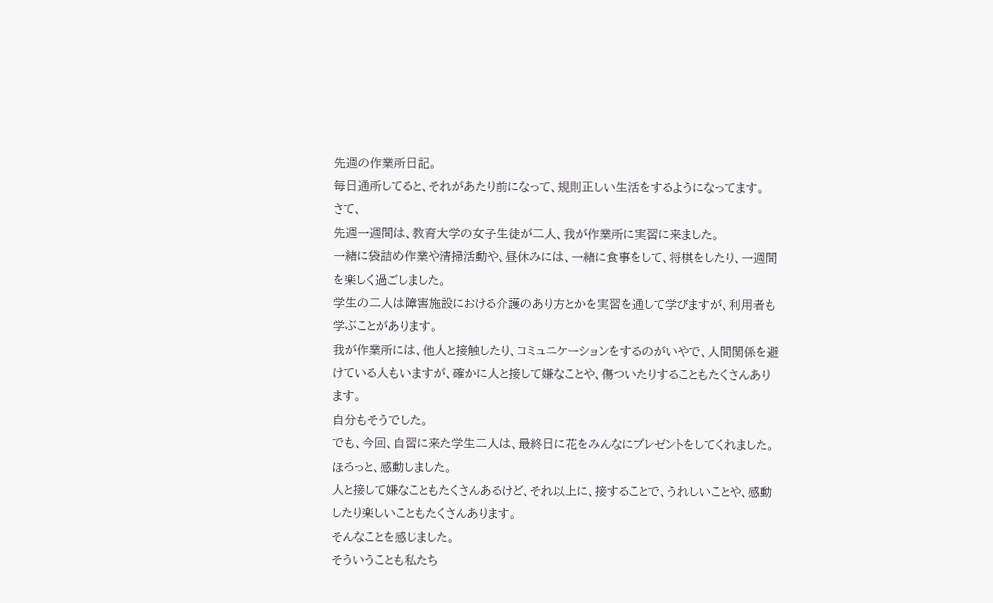先週の作業所日記。
毎日通所してると、それがあたり前になって、規則正しい生活をするようになってます。
さて、
先週一週間は、教育大学の女子生徒が二人、我が作業所に実習に来ました。
一緒に袋詰め作業や清掃活動や、昼休みには、一緒に食事をして、将棋をしたり、一週間を楽しく過ごしました。
学生の二人は障害施設における介護のあり方とかを実習を通して学びますが、利用者も学ぶことがあります。
我が作業所には、他人と接触したり、コミュニケーションをするのがいやで、人間関係を避けている人もいますが、確かに人と接して嫌なことや、傷ついたりすることもたくさんあります。
自分もそうでした。
でも、今回、自習に来た学生二人は、最終日に花をみんなにプレゼントをしてくれました。
ほろっと、感動しました。
人と接して嫌なこともたくさんあるけど、それ以上に、接することで、うれしいことや、感動したり楽しいこともたくさんあります。
そんなことを感じました。
そういうことも私たち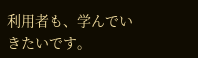利用者も、学んでいきたいです。